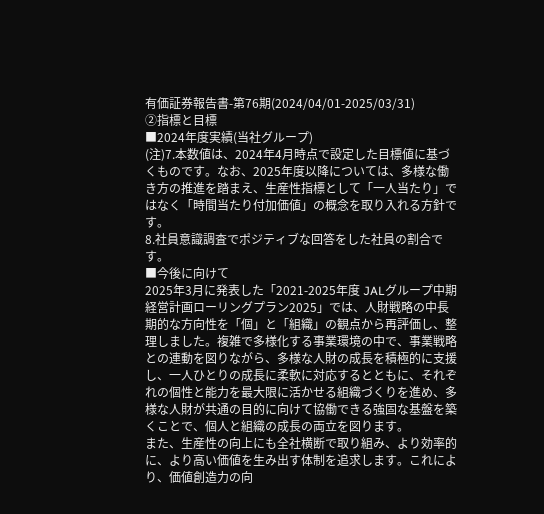有価証券報告書-第76期(2024/04/01-2025/03/31)
②指標と目標
■2024年度実績(当社グループ)
(注)7.本数値は、2024年4月時点で設定した目標値に基づくものです。なお、2025年度以降については、多様な働き方の推進を踏まえ、生産性指標として「一人当たり」ではなく「時間当たり付加価値」の概念を取り入れる方針です。
8.社員意識調査でポジティブな回答をした社員の割合です。
■今後に向けて
2025年3月に発表した「2021-2025年度 JALグループ中期経営計画ローリングプラン2025」では、人財戦略の中長期的な方向性を「個」と「組織」の観点から再評価し、整理しました。複雑で多様化する事業環境の中で、事業戦略との連動を図りながら、多様な人財の成長を積極的に支援し、一人ひとりの成長に柔軟に対応するとともに、それぞれの個性と能力を最大限に活かせる組織づくりを進め、多様な人財が共通の目的に向けて協働できる強固な基盤を築くことで、個人と組織の成長の両立を図ります。
また、生産性の向上にも全社横断で取り組み、より効率的に、より高い価値を生み出す体制を追求します。これにより、価値創造力の向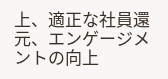上、適正な社員還元、エンゲージメントの向上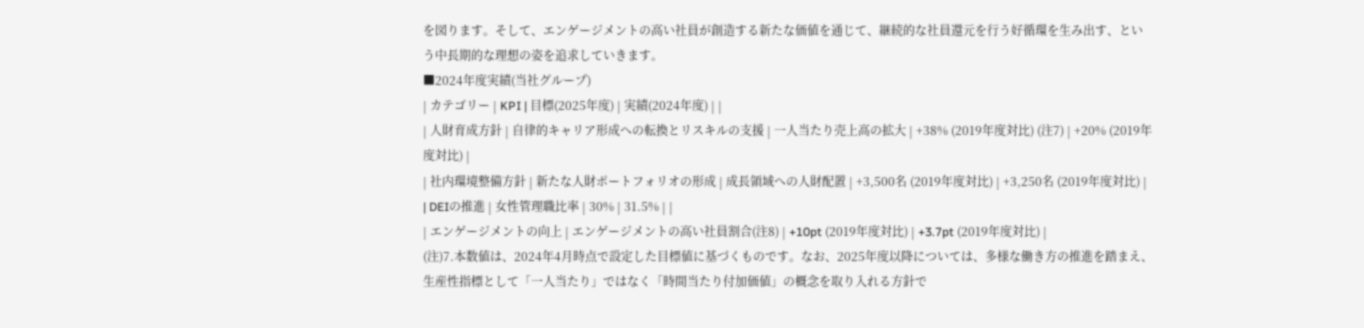を図ります。そして、エンゲージメントの高い社員が創造する新たな価値を通じて、継続的な社員還元を行う好循環を生み出す、という中長期的な理想の姿を追求していきます。
■2024年度実績(当社グループ)
| カテゴリー | KPI | 目標(2025年度) | 実績(2024年度) | |
| 人財育成方針 | 自律的キャリア形成への転換とリスキルの支援 | 一人当たり売上高の拡大 | +38% (2019年度対比) (注7) | +20% (2019年度対比) |
| 社内環境整備方針 | 新たな人財ポートフォリオの形成 | 成長領域への人財配置 | +3,500名 (2019年度対比) | +3,250名 (2019年度対比) |
| DEIの推進 | 女性管理職比率 | 30% | 31.5% | |
| エンゲージメントの向上 | エンゲージメントの高い社員割合(注8) | +10pt (2019年度対比) | +3.7pt (2019年度対比) |
(注)7.本数値は、2024年4月時点で設定した目標値に基づくものです。なお、2025年度以降については、多様な働き方の推進を踏まえ、生産性指標として「一人当たり」ではなく「時間当たり付加価値」の概念を取り入れる方針で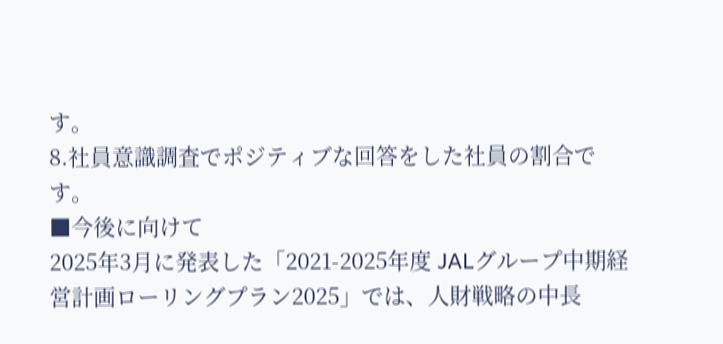す。
8.社員意識調査でポジティブな回答をした社員の割合です。
■今後に向けて
2025年3月に発表した「2021-2025年度 JALグループ中期経営計画ローリングプラン2025」では、人財戦略の中長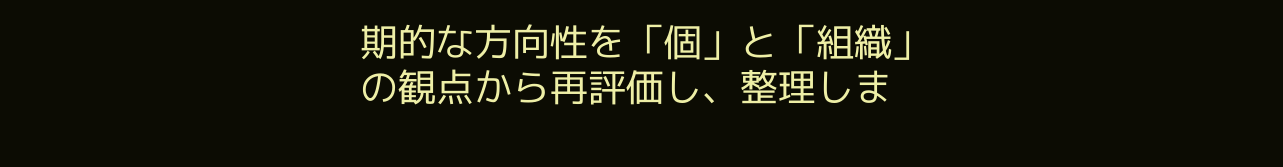期的な方向性を「個」と「組織」の観点から再評価し、整理しま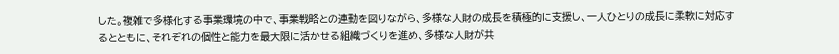した。複雑で多様化する事業環境の中で、事業戦略との連動を図りながら、多様な人財の成長を積極的に支援し、一人ひとりの成長に柔軟に対応するとともに、それぞれの個性と能力を最大限に活かせる組織づくりを進め、多様な人財が共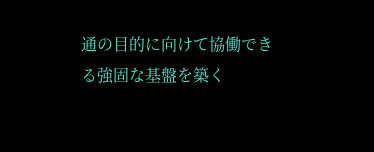通の目的に向けて協働できる強固な基盤を築く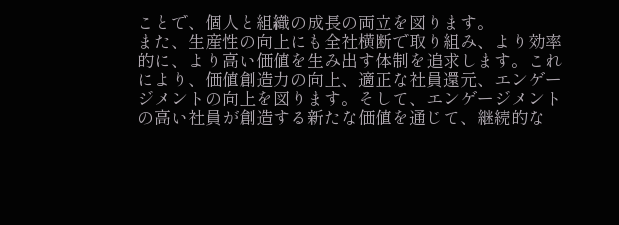ことで、個人と組織の成長の両立を図ります。
また、生産性の向上にも全社横断で取り組み、より効率的に、より高い価値を生み出す体制を追求します。これにより、価値創造力の向上、適正な社員還元、エンゲージメントの向上を図ります。そして、エンゲージメントの高い社員が創造する新たな価値を通じて、継続的な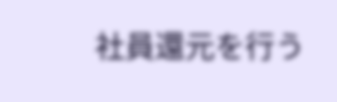社員還元を行う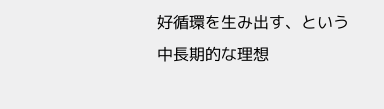好循環を生み出す、という中長期的な理想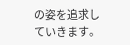の姿を追求していきます。